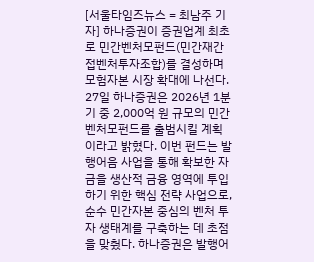[서울타임즈뉴스 = 최남주 기자] 하나증권이 증권업계 최초로 민간벤처모펀드(민간재간접벤처투자조합)를 결성하며 모험자본 시장 확대에 나선다. 27일 하나증권은 2026년 1분기 중 2,000억 원 규모의 민간벤처모펀드를 출범시킬 계획이라고 밝혔다. 이번 펀드는 발행어음 사업을 통해 확보한 자금을 생산적 금융 영역에 투입하기 위한 핵심 전략 사업으로, 순수 민간자본 중심의 벤처 투자 생태계를 구축하는 데 초점을 맞췄다. 하나증권은 발행어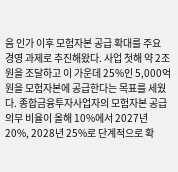음 인가 이후 모험자본 공급 확대를 주요 경영 과제로 추진해왔다. 사업 첫해 약 2조 원을 조달하고 이 가운데 25%인 5,000억 원을 모험자본에 공급한다는 목표를 세웠다. 종합금융투자사업자의 모험자본 공급 의무 비율이 올해 10%에서 2027년 20%, 2028년 25%로 단계적으로 확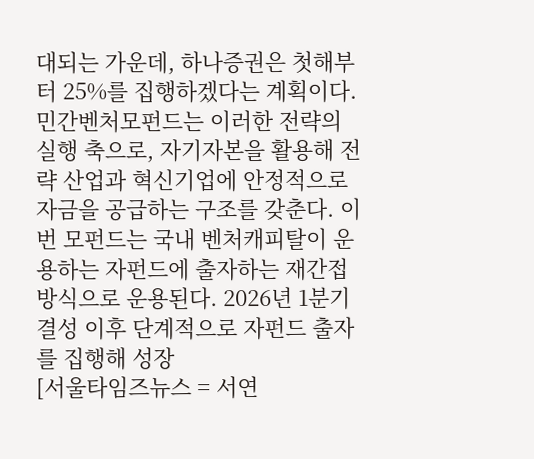대되는 가운데, 하나증권은 첫해부터 25%를 집행하겠다는 계획이다. 민간벤처모펀드는 이러한 전략의 실행 축으로, 자기자본을 활용해 전략 산업과 혁신기업에 안정적으로 자금을 공급하는 구조를 갖춘다. 이번 모펀드는 국내 벤처캐피탈이 운용하는 자펀드에 출자하는 재간접 방식으로 운용된다. 2026년 1분기 결성 이후 단계적으로 자펀드 출자를 집행해 성장
[서울타임즈뉴스 = 서연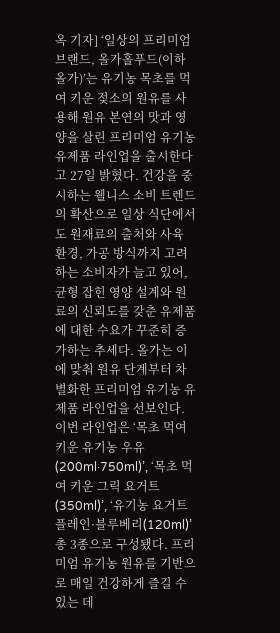옥 기자] ‘일상의 프리미엄 브랜드, 올가홀푸드(이하 올가)’는 유기농 목초를 먹여 키운 젖소의 원유를 사용해 원유 본연의 맛과 영양을 살린 프리미엄 유기농 유제품 라인업을 출시한다고 27일 밝혔다. 건강을 중시하는 웰니스 소비 트렌드의 확산으로 일상 식단에서도 원재료의 출처와 사육 환경, 가공 방식까지 고려하는 소비자가 늘고 있어, 균형 잡힌 영양 설계와 원료의 신뢰도를 갖춘 유제품에 대한 수요가 꾸준히 증가하는 추세다. 올가는 이에 맞춰 원유 단계부터 차별화한 프리미엄 유기농 유제품 라인업을 선보인다. 이번 라인업은 ‘목초 먹여 키운 유기농 우유(200ml·750ml)’, ‘목초 먹여 키운 그릭 요거트(350ml)’, ‘유기농 요거트 플레인·블루베리(120ml)’ 총 3종으로 구성됐다. 프리미엄 유기농 원유를 기반으로 매일 건강하게 즐길 수 있는 데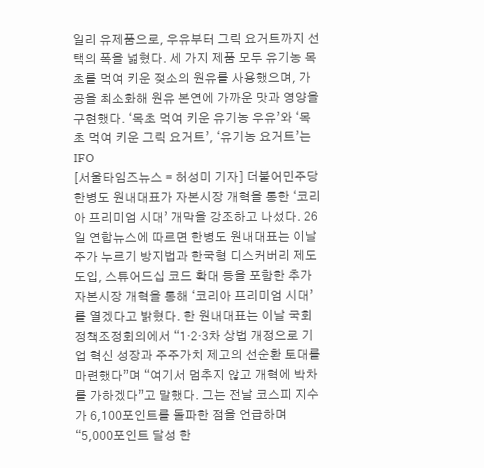일리 유제품으로, 우유부터 그릭 요거트까지 선택의 폭을 넓혔다. 세 가지 제품 모두 유기농 목초를 먹여 키운 젖소의 원유를 사용했으며, 가공을 최소화해 원유 본연에 가까운 맛과 영양을 구현했다. ‘목초 먹여 키운 유기농 우유’와 ‘목초 먹여 키운 그릭 요거트’, ‘유기농 요거트’는 IFO
[서울타임즈뉴스 = 허성미 기자] 더불어민주당 한병도 원내대표가 자본시장 개혁을 통한 ‘코리아 프리미엄 시대’ 개막을 강조하고 나섰다. 26일 연합뉴스에 따르면 한병도 원내대표는 이날 주가 누르기 방지법과 한국형 디스커버리 제도 도입, 스튜어드십 코드 확대 등을 포함한 추가 자본시장 개혁을 통해 ‘코리아 프리미엄 시대’를 열겠다고 밝혔다. 한 원내대표는 이날 국회 정책조정회의에서 “1·2·3차 상법 개정으로 기업 혁신 성장과 주주가치 제고의 선순환 토대를 마련했다”며 “여기서 멈추지 않고 개혁에 박차를 가하겠다”고 말했다. 그는 전날 코스피 지수가 6,100포인트를 돌파한 점을 언급하며 “5,000포인트 달성 한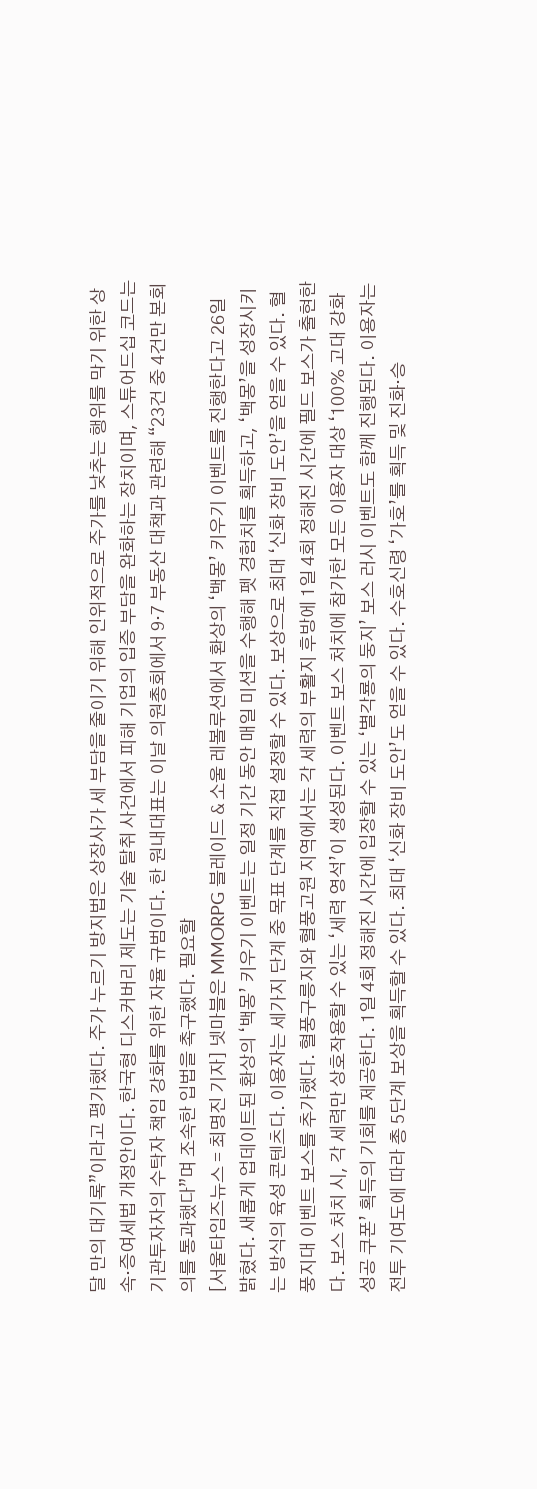달 만의 대기록”이라고 평가했다. 주가 누르기 방지법은 상장사가 세 부담을 줄이기 위해 인위적으로 주가를 낮추는 행위를 막기 위한 상속·증여세법 개정안이다. 한국형 디스커버리 제도는 기술 탈취 사건에서 피해 기업의 입증 부담을 완화하는 장치이며, 스튜어드십 코드는 기관투자자의 수탁자 책임 강화를 위한 자율 규범이다. 한 원내대표는 이날 의원총회에서 9·7 부동산 대책과 관련해 “23건 중 4건만 본회의를 통과했다”며 조속한 입법을 촉구했다. 필요할
[서울타임즈뉴스 = 최명진 기자] 넷마블은 MMORPG 블레이드 & 소울 레볼루션에서 환상의 ‘백몽’ 키우기 이벤트를 진행한다고 26일 밝혔다. 새롭게 업데이트된 환상의 ‘백몽’ 키우기 이벤트는 일정 기간 동안 매일 미션을 수행해 펫 경험치를 획득하고, ‘백몽’을 성장시키는 방식의 육성 콘텐츠다. 이용자는 세가지 단계 중 목표 단계를 직접 설정할 수 있다. 보상으로 최대 ‘신화 장비 도안’을 얻을 수 있다. 혈풍지대 이벤트 보스를 추가했다. 혈풍구릉지와 혈풍고원 지역에서는 각 세력의 부활지 후방에 1일 4회 정해진 시간에 필드 보스가 출현한다. 보스 처치 시, 각 세력만 상호작용할 수 있는 ‘세력 영석’이 생성된다. 이벤트 보스 처치에 참가한 모든 이용자 대상 ‘100% 고대 강화 성공 쿠폰’ 획득의 기회를 제공한다. 1일 4회 정해진 시간에 입장할 수 있는 ‘별각룡의 둥지’ 보스 러시 이벤트도 함께 진행된다. 이용자는 전투 기여도에 따라 총 5단계 보상을 획득할 수 있다. 최대 ‘신화 장비 도안’도 얻을 수 있다. 수호신령 ‘가호’를 획득 및 진화·승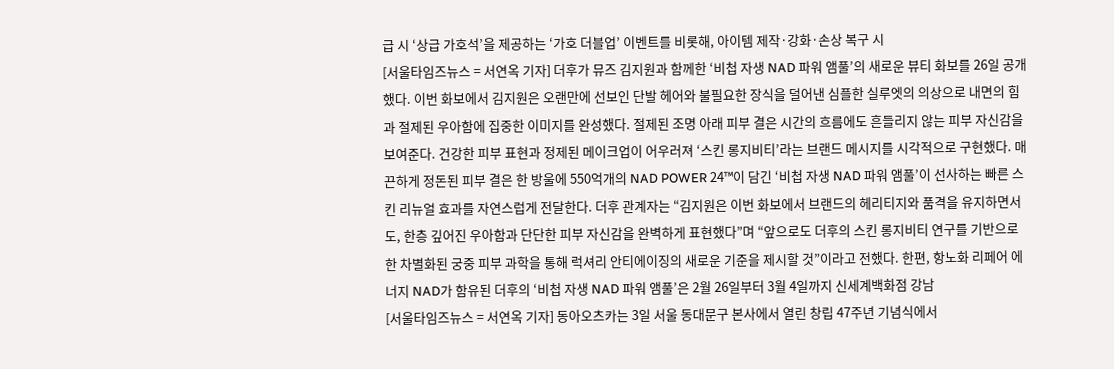급 시 ‘상급 가호석’을 제공하는 ‘가호 더블업’ 이벤트를 비롯해, 아이템 제작·강화·손상 복구 시
[서울타임즈뉴스 = 서연옥 기자] 더후가 뮤즈 김지원과 함께한 ‘비첩 자생 NAD 파워 앰풀’의 새로운 뷰티 화보를 26일 공개했다. 이번 화보에서 김지원은 오랜만에 선보인 단발 헤어와 불필요한 장식을 덜어낸 심플한 실루엣의 의상으로 내면의 힘과 절제된 우아함에 집중한 이미지를 완성했다. 절제된 조명 아래 피부 결은 시간의 흐름에도 흔들리지 않는 피부 자신감을 보여준다. 건강한 피부 표현과 정제된 메이크업이 어우러져 ‘스킨 롱지비티’라는 브랜드 메시지를 시각적으로 구현했다. 매끈하게 정돈된 피부 결은 한 방울에 550억개의 NAD POWER 24™이 담긴 ‘비첩 자생 NAD 파워 앰풀’이 선사하는 빠른 스킨 리뉴얼 효과를 자연스럽게 전달한다. 더후 관계자는 “김지원은 이번 화보에서 브랜드의 헤리티지와 품격을 유지하면서도, 한층 깊어진 우아함과 단단한 피부 자신감을 완벽하게 표현했다”며 “앞으로도 더후의 스킨 롱지비티 연구를 기반으로 한 차별화된 궁중 피부 과학을 통해 럭셔리 안티에이징의 새로운 기준을 제시할 것”이라고 전했다. 한편, 항노화 리페어 에너지 NAD가 함유된 더후의 ‘비첩 자생 NAD 파워 앰풀’은 2월 26일부터 3월 4일까지 신세계백화점 강남
[서울타임즈뉴스 = 서연옥 기자] 동아오츠카는 3일 서울 동대문구 본사에서 열린 창립 47주년 기념식에서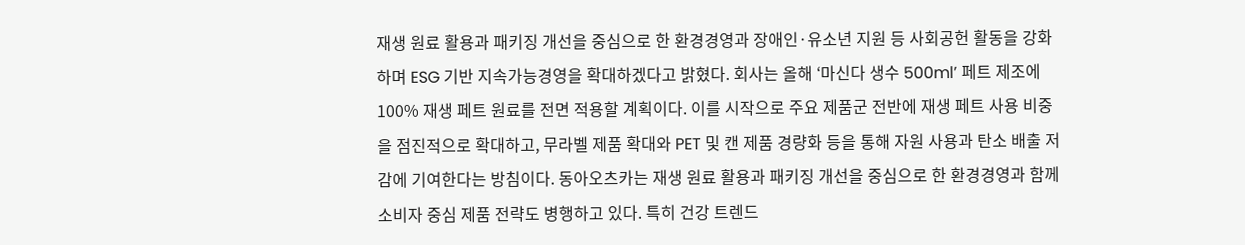재생 원료 활용과 패키징 개선을 중심으로 한 환경경영과 장애인·유소년 지원 등 사회공헌 활동을 강화하며 ESG 기반 지속가능경영을 확대하겠다고 밝혔다. 회사는 올해 ‘마신다 생수 500ml’ 페트 제조에 100% 재생 페트 원료를 전면 적용할 계획이다. 이를 시작으로 주요 제품군 전반에 재생 페트 사용 비중을 점진적으로 확대하고, 무라벨 제품 확대와 PET 및 캔 제품 경량화 등을 통해 자원 사용과 탄소 배출 저감에 기여한다는 방침이다. 동아오츠카는 재생 원료 활용과 패키징 개선을 중심으로 한 환경경영과 함께 소비자 중심 제품 전략도 병행하고 있다. 특히 건강 트렌드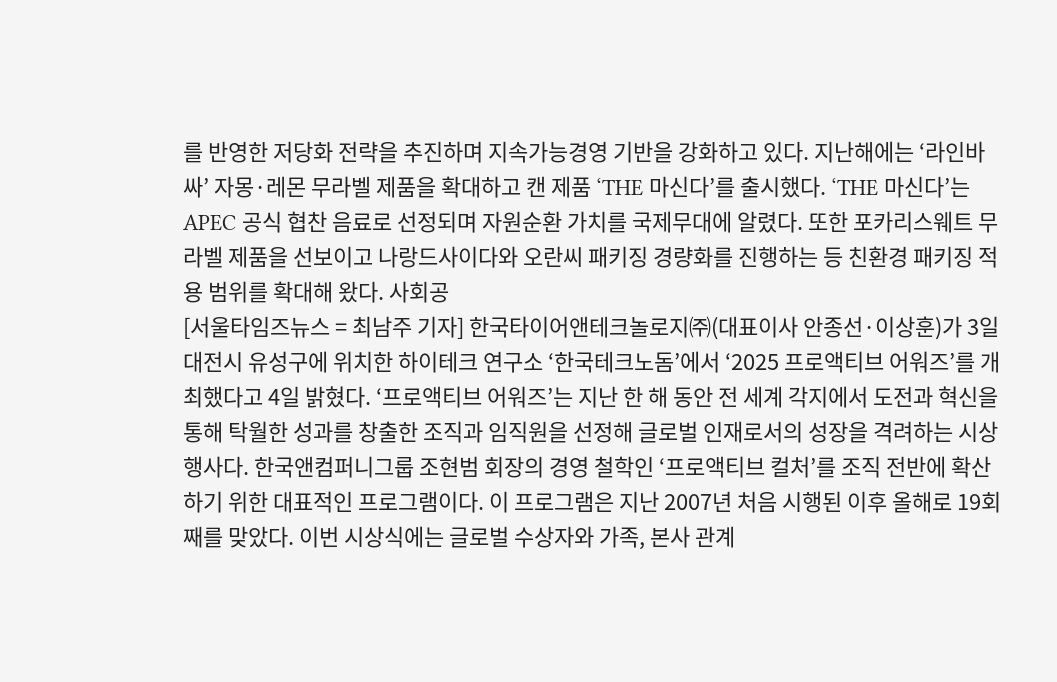를 반영한 저당화 전략을 추진하며 지속가능경영 기반을 강화하고 있다. 지난해에는 ‘라인바싸’ 자몽·레몬 무라벨 제품을 확대하고 캔 제품 ‘THE 마신다’를 출시했다. ‘THE 마신다’는 APEC 공식 협찬 음료로 선정되며 자원순환 가치를 국제무대에 알렸다. 또한 포카리스웨트 무라벨 제품을 선보이고 나랑드사이다와 오란씨 패키징 경량화를 진행하는 등 친환경 패키징 적용 범위를 확대해 왔다. 사회공
[서울타임즈뉴스 = 최남주 기자] 한국타이어앤테크놀로지㈜(대표이사 안종선·이상훈)가 3일 대전시 유성구에 위치한 하이테크 연구소 ‘한국테크노돔’에서 ‘2025 프로액티브 어워즈’를 개최했다고 4일 밝혔다. ‘프로액티브 어워즈’는 지난 한 해 동안 전 세계 각지에서 도전과 혁신을 통해 탁월한 성과를 창출한 조직과 임직원을 선정해 글로벌 인재로서의 성장을 격려하는 시상 행사다. 한국앤컴퍼니그룹 조현범 회장의 경영 철학인 ‘프로액티브 컬처’를 조직 전반에 확산하기 위한 대표적인 프로그램이다. 이 프로그램은 지난 2007년 처음 시행된 이후 올해로 19회째를 맞았다. 이번 시상식에는 글로벌 수상자와 가족, 본사 관계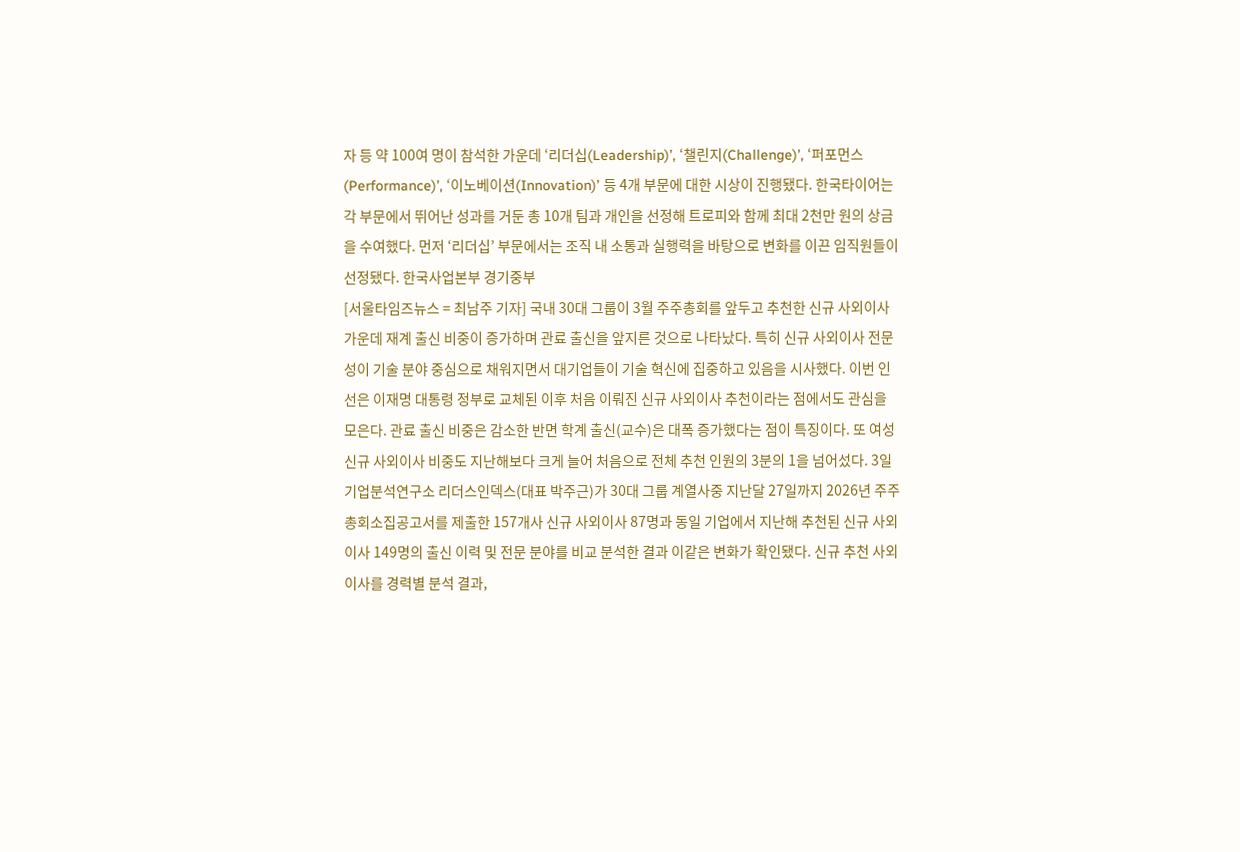자 등 약 100여 명이 참석한 가운데 ‘리더십(Leadership)’, ‘챌린지(Challenge)’, ‘퍼포먼스(Performance)’, ‘이노베이션(Innovation)’ 등 4개 부문에 대한 시상이 진행됐다. 한국타이어는 각 부문에서 뛰어난 성과를 거둔 총 10개 팀과 개인을 선정해 트로피와 함께 최대 2천만 원의 상금을 수여했다. 먼저 ‘리더십’ 부문에서는 조직 내 소통과 실행력을 바탕으로 변화를 이끈 임직원들이 선정됐다. 한국사업본부 경기중부
[서울타임즈뉴스 = 최남주 기자] 국내 30대 그룹이 3월 주주총회를 앞두고 추천한 신규 사외이사 가운데 재계 출신 비중이 증가하며 관료 출신을 앞지른 것으로 나타났다. 특히 신규 사외이사 전문성이 기술 분야 중심으로 채워지면서 대기업들이 기술 혁신에 집중하고 있음을 시사했다. 이번 인선은 이재명 대통령 정부로 교체된 이후 처음 이뤄진 신규 사외이사 추천이라는 점에서도 관심을 모은다. 관료 출신 비중은 감소한 반면 학계 출신(교수)은 대폭 증가했다는 점이 특징이다. 또 여성 신규 사외이사 비중도 지난해보다 크게 늘어 처음으로 전체 추천 인원의 3분의 1을 넘어섰다. 3일 기업분석연구소 리더스인덱스(대표 박주근)가 30대 그룹 계열사중 지난달 27일까지 2026년 주주총회소집공고서를 제출한 157개사 신규 사외이사 87명과 동일 기업에서 지난해 추천된 신규 사외이사 149명의 출신 이력 및 전문 분야를 비교 분석한 결과 이같은 변화가 확인됐다. 신규 추천 사외이사를 경력별 분석 결과,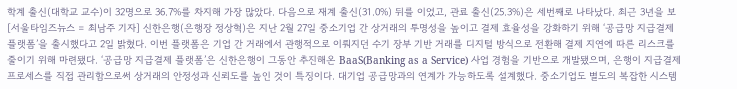학계 출신(대학교 교수)이 32명으로 36.7%를 차지해 가장 많았다. 다음으로 재계 출신(31.0%) 뒤를 이었고, 관료 출신(25.3%)은 세번째로 나타났다. 최근 3년을 보
[서울타임즈뉴스 = 최남주 기자] 신한은행(은행장 정상혁)은 지난 2월 27일 중소기업 간 상거래의 투명성을 높이고 결제 효율성을 강화하기 위해 ‘공급망 지급결제 플랫폼’을 출시했다고 2일 밝혔다. 이번 플랫폼은 기업 간 거래에서 관행적으로 이뤄지던 수기 장부 기반 거래를 디지털 방식으로 전환해 결제 지연에 따른 리스크를 줄이기 위해 마련됐다. ‘공급망 지급결제 플랫폼’은 신한은행이 그동안 추진해온 BaaS(Banking as a Service) 사업 경험을 기반으로 개발됐으며, 은행이 지급결제 프로세스를 직접 관리함으로써 상거래의 안정성과 신뢰도를 높인 것이 특징이다. 대기업 공급망과의 연계가 가능하도록 설계했다. 중소기업도 별도의 복잡한 시스템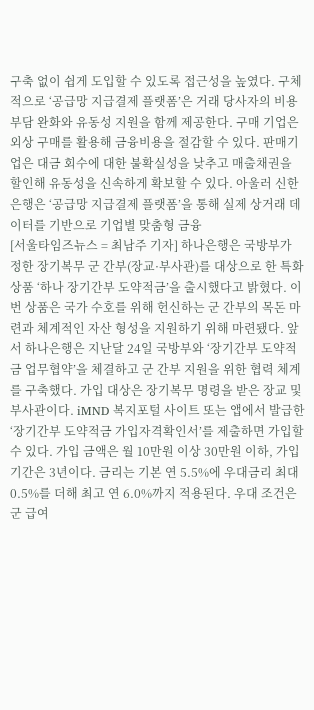구축 없이 쉽게 도입할 수 있도록 접근성을 높였다. 구체적으로 ‘공급망 지급결제 플랫폼’은 거래 당사자의 비용 부담 완화와 유동성 지원을 함께 제공한다. 구매 기업은 외상 구매를 활용해 금융비용을 절감할 수 있다. 판매기업은 대금 회수에 대한 불확실성을 낮추고 매출채권을 할인해 유동성을 신속하게 확보할 수 있다. 아울러 신한은행은 ‘공급망 지급결제 플랫폼’을 통해 실제 상거래 데이터를 기반으로 기업별 맞춤형 금융
[서울타임즈뉴스 = 최남주 기자] 하나은행은 국방부가 정한 장기복무 군 간부(장교·부사관)를 대상으로 한 특화 상품 ‘하나 장기간부 도약적금’을 출시했다고 밝혔다. 이번 상품은 국가 수호를 위해 헌신하는 군 간부의 목돈 마련과 체계적인 자산 형성을 지원하기 위해 마련됐다. 앞서 하나은행은 지난달 24일 국방부와 ‘장기간부 도약적금 업무협약’을 체결하고 군 간부 지원을 위한 협력 체계를 구축했다. 가입 대상은 장기복무 명령을 받은 장교 및 부사관이다. iMND 복지포털 사이트 또는 앱에서 발급한 ‘장기간부 도약적금 가입자격확인서’를 제출하면 가입할 수 있다. 가입 금액은 월 10만원 이상 30만원 이하, 가입 기간은 3년이다. 금리는 기본 연 5.5%에 우대금리 최대 0.5%를 더해 최고 연 6.0%까지 적용된다. 우대 조건은 군 급여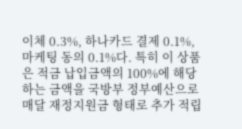이체 0.3%, 하나카드 결제 0.1%, 마케팅 동의 0.1%다. 특히 이 상품은 적금 납입금액의 100%에 해당하는 금액을 국방부 정부예산으로 매달 재정지원금 형태로 추가 적립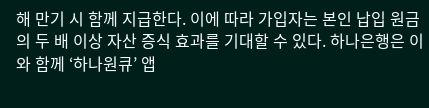해 만기 시 함께 지급한다. 이에 따라 가입자는 본인 납입 원금의 두 배 이상 자산 증식 효과를 기대할 수 있다. 하나은행은 이와 함께 ‘하나원큐’ 앱